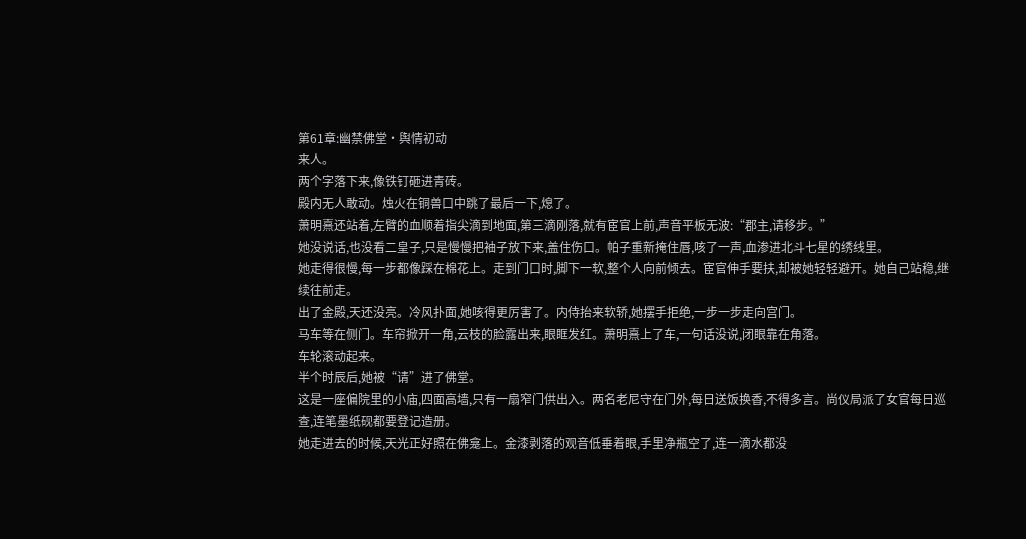第61章:幽禁佛堂·舆情初动
来人。
两个字落下来,像铁钉砸进青砖。
殿内无人敢动。烛火在铜兽口中跳了最后一下,熄了。
萧明熹还站着,左臂的血顺着指尖滴到地面,第三滴刚落,就有宦官上前,声音平板无波:“郡主,请移步。”
她没说话,也没看二皇子,只是慢慢把袖子放下来,盖住伤口。帕子重新掩住唇,咳了一声,血渗进北斗七星的绣线里。
她走得很慢,每一步都像踩在棉花上。走到门口时,脚下一软,整个人向前倾去。宦官伸手要扶,却被她轻轻避开。她自己站稳,继续往前走。
出了金殿,天还没亮。冷风扑面,她咳得更厉害了。内侍抬来软轿,她摆手拒绝,一步一步走向宫门。
马车等在侧门。车帘掀开一角,云枝的脸露出来,眼眶发红。萧明熹上了车,一句话没说,闭眼靠在角落。
车轮滚动起来。
半个时辰后,她被“请”进了佛堂。
这是一座偏院里的小庙,四面高墙,只有一扇窄门供出入。两名老尼守在门外,每日送饭换香,不得多言。尚仪局派了女官每日巡查,连笔墨纸砚都要登记造册。
她走进去的时候,天光正好照在佛龛上。金漆剥落的观音低垂着眼,手里净瓶空了,连一滴水都没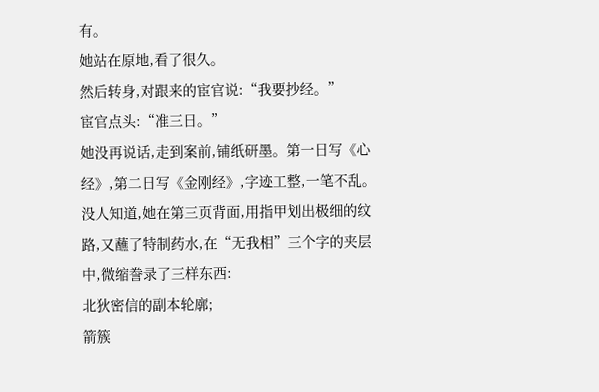有。
她站在原地,看了很久。
然后转身,对跟来的宦官说:“我要抄经。”
宦官点头:“准三日。”
她没再说话,走到案前,铺纸研墨。第一日写《心经》,第二日写《金刚经》,字迹工整,一笔不乱。
没人知道,她在第三页背面,用指甲划出极细的纹路,又蘸了特制药水,在“无我相”三个字的夹层中,微缩誊录了三样东西:
北狄密信的副本轮廓;
箭簇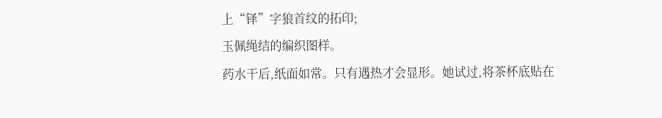上“铎”字狼首纹的拓印;
玉佩绳结的编织图样。
药水干后,纸面如常。只有遇热才会显形。她试过,将茶杯底贴在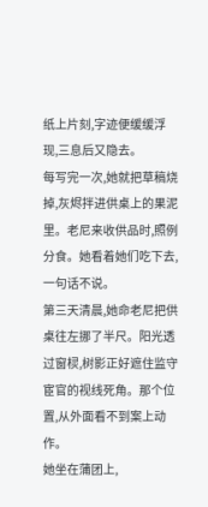纸上片刻,字迹便缓缓浮现,三息后又隐去。
每写完一次,她就把草稿烧掉,灰烬拌进供桌上的果泥里。老尼来收供品时,照例分食。她看着她们吃下去,一句话不说。
第三天清晨,她命老尼把供桌往左挪了半尺。阳光透过窗棂,树影正好遮住监守宦官的视线死角。那个位置,从外面看不到案上动作。
她坐在蒲团上,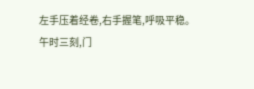左手压着经卷,右手握笔,呼吸平稳。
午时三刻,门